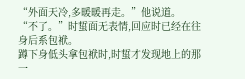“外面天冷,多暖暖再走。”他说道。
“不了。”时蜇面无表情,回应时已经在往身后系包袱。
蹲下身低头拿包袱时,时蜇才发现地上的那一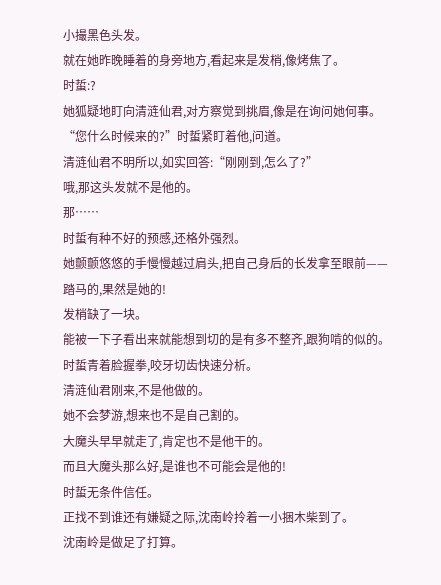小撮黑色头发。
就在她昨晚睡着的身旁地方,看起来是发梢,像烤焦了。
时蜇:?
她狐疑地盯向清涟仙君,对方察觉到挑眉,像是在询问她何事。
“您什么时候来的?”时蜇紧盯着他,问道。
清涟仙君不明所以,如实回答:“刚刚到,怎么了?”
哦,那这头发就不是他的。
那……
时蜇有种不好的预感,还格外强烈。
她颤颤悠悠的手慢慢越过肩头,把自己身后的长发拿至眼前——
踏马的,果然是她的!
发梢缺了一块。
能被一下子看出来就能想到切的是有多不整齐,跟狗啃的似的。
时蜇青着脸握拳,咬牙切齿快速分析。
清涟仙君刚来,不是他做的。
她不会梦游,想来也不是自己割的。
大魔头早早就走了,肯定也不是他干的。
而且大魔头那么好,是谁也不可能会是他的!
时蜇无条件信任。
正找不到谁还有嫌疑之际,沈南岭拎着一小捆木柴到了。
沈南岭是做足了打算。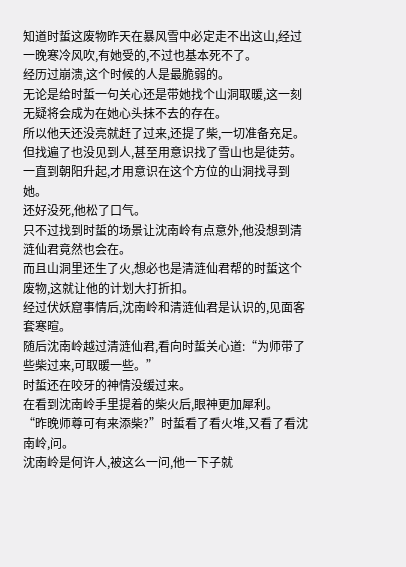知道时蜇这废物昨天在暴风雪中必定走不出这山,经过一晚寒冷风吹,有她受的,不过也基本死不了。
经历过崩溃,这个时候的人是最脆弱的。
无论是给时蜇一句关心还是带她找个山洞取暖,这一刻无疑将会成为在她心头抹不去的存在。
所以他天还没亮就赶了过来,还提了柴,一切准备充足。
但找遍了也没见到人,甚至用意识找了雪山也是徒劳。
一直到朝阳升起,才用意识在这个方位的山洞找寻到她。
还好没死,他松了口气。
只不过找到时蜇的场景让沈南岭有点意外,他没想到清涟仙君竟然也会在。
而且山洞里还生了火,想必也是清涟仙君帮的时蜇这个废物,这就让他的计划大打折扣。
经过伏妖窟事情后,沈南岭和清涟仙君是认识的,见面客套寒暄。
随后沈南岭越过清涟仙君,看向时蜇关心道:“为师带了些柴过来,可取暖一些。”
时蜇还在咬牙的神情没缓过来。
在看到沈南岭手里提着的柴火后,眼神更加犀利。
“昨晚师尊可有来添柴?”时蜇看了看火堆,又看了看沈南岭,问。
沈南岭是何许人,被这么一问,他一下子就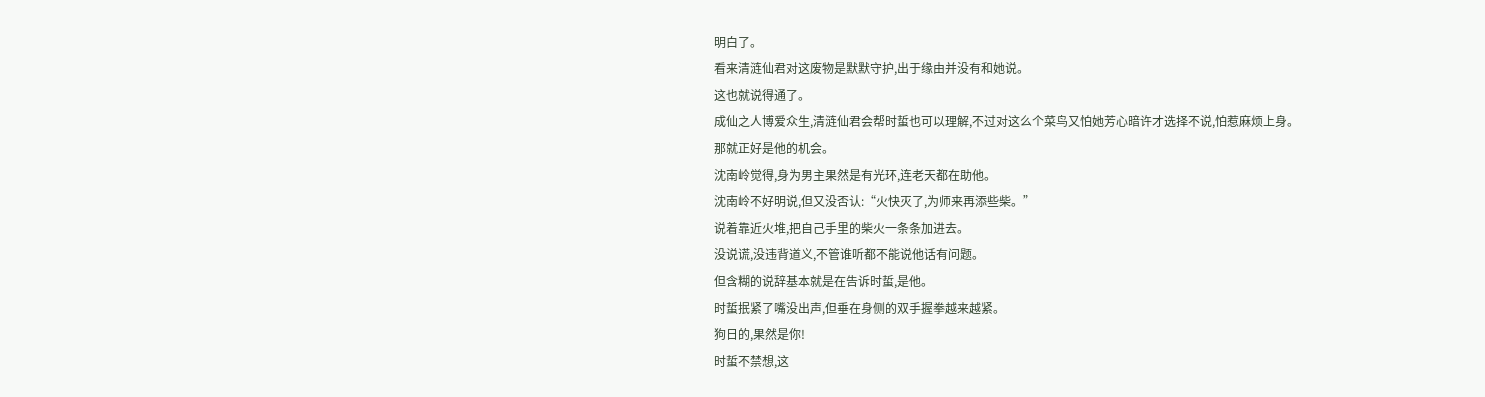明白了。
看来清涟仙君对这废物是默默守护,出于缘由并没有和她说。
这也就说得通了。
成仙之人博爱众生,清涟仙君会帮时蜇也可以理解,不过对这么个菜鸟又怕她芳心暗许才选择不说,怕惹麻烦上身。
那就正好是他的机会。
沈南岭觉得,身为男主果然是有光环,连老天都在助他。
沈南岭不好明说,但又没否认:“火快灭了,为师来再添些柴。”
说着靠近火堆,把自己手里的柴火一条条加进去。
没说谎,没违背道义,不管谁听都不能说他话有问题。
但含糊的说辞基本就是在告诉时蜇,是他。
时蜇抿紧了嘴没出声,但垂在身侧的双手握拳越来越紧。
狗日的,果然是你!
时蜇不禁想,这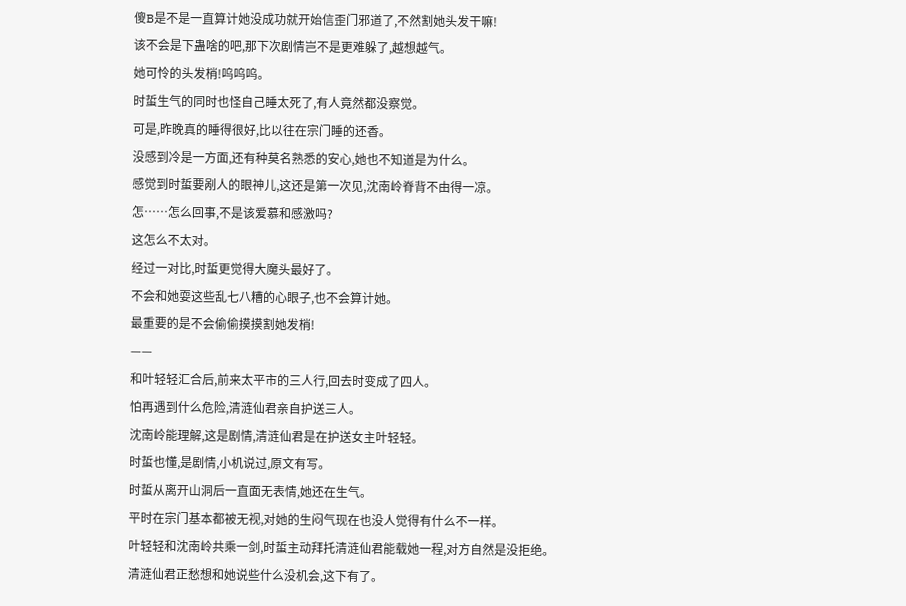傻B是不是一直算计她没成功就开始信歪门邪道了,不然割她头发干嘛!
该不会是下蛊啥的吧,那下次剧情岂不是更难躲了,越想越气。
她可怜的头发梢!呜呜呜。
时蜇生气的同时也怪自己睡太死了,有人竟然都没察觉。
可是,昨晚真的睡得很好,比以往在宗门睡的还香。
没感到冷是一方面,还有种莫名熟悉的安心,她也不知道是为什么。
感觉到时蜇要剐人的眼神儿,这还是第一次见,沈南岭脊背不由得一凉。
怎……怎么回事,不是该爱慕和感激吗?
这怎么不太对。
经过一对比,时蜇更觉得大魔头最好了。
不会和她耍这些乱七八糟的心眼子,也不会算计她。
最重要的是不会偷偷摸摸割她发梢!
——
和叶轻轻汇合后,前来太平市的三人行,回去时变成了四人。
怕再遇到什么危险,清涟仙君亲自护送三人。
沈南岭能理解,这是剧情,清涟仙君是在护送女主叶轻轻。
时蜇也懂,是剧情,小机说过,原文有写。
时蜇从离开山洞后一直面无表情,她还在生气。
平时在宗门基本都被无视,对她的生闷气现在也没人觉得有什么不一样。
叶轻轻和沈南岭共乘一剑,时蜇主动拜托清涟仙君能载她一程,对方自然是没拒绝。
清涟仙君正愁想和她说些什么没机会,这下有了。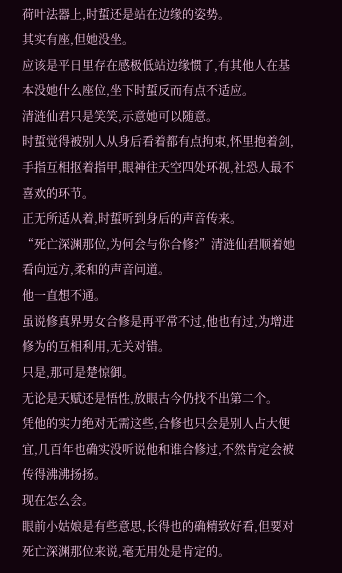荷叶法器上,时蜇还是站在边缘的姿势。
其实有座,但她没坐。
应该是平日里存在感极低站边缘惯了,有其他人在基本没她什么座位,坐下时蜇反而有点不适应。
清涟仙君只是笑笑,示意她可以随意。
时蜇觉得被别人从身后看着都有点拘束,怀里抱着剑,手指互相抠着指甲,眼神往天空四处环视,社恐人最不喜欢的环节。
正无所适从着,时蜇听到身后的声音传来。
“死亡深渊那位,为何会与你合修?”清涟仙君顺着她看向远方,柔和的声音问道。
他一直想不通。
虽说修真界男女合修是再平常不过,他也有过,为增进修为的互相利用,无关对错。
只是,那可是楚惊御。
无论是天赋还是悟性,放眼古今仍找不出第二个。
凭他的实力绝对无需这些,合修也只会是别人占大便宜,几百年也确实没听说他和谁合修过,不然肯定会被传得沸沸扬扬。
现在怎么会。
眼前小姑娘是有些意思,长得也的确精致好看,但要对死亡深渊那位来说,毫无用处是肯定的。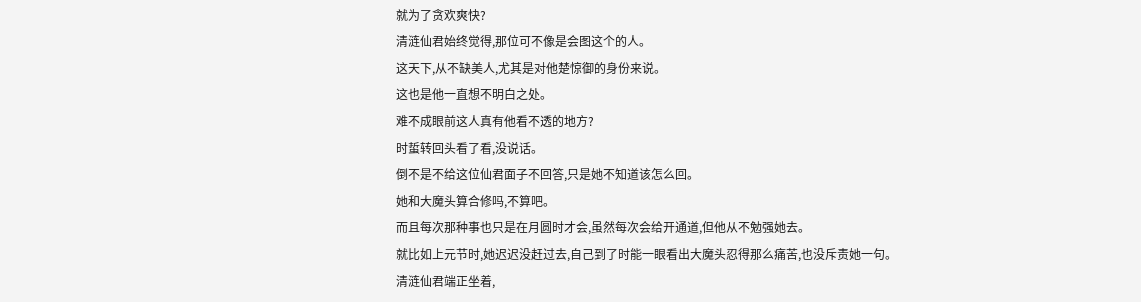就为了贪欢爽快?
清涟仙君始终觉得,那位可不像是会图这个的人。
这天下,从不缺美人,尤其是对他楚惊御的身份来说。
这也是他一直想不明白之处。
难不成眼前这人真有他看不透的地方?
时蜇转回头看了看,没说话。
倒不是不给这位仙君面子不回答,只是她不知道该怎么回。
她和大魔头算合修吗,不算吧。
而且每次那种事也只是在月圆时才会,虽然每次会给开通道,但他从不勉强她去。
就比如上元节时,她迟迟没赶过去,自己到了时能一眼看出大魔头忍得那么痛苦,也没斥责她一句。
清涟仙君端正坐着,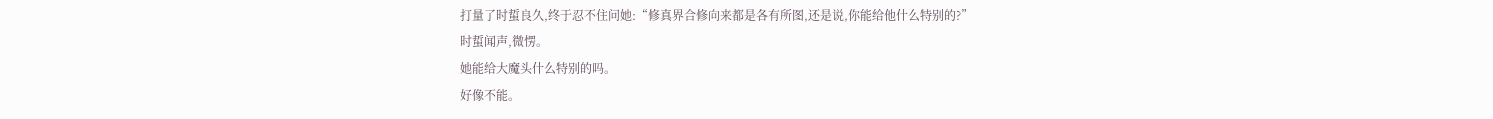打量了时蜇良久,终于忍不住问她:“修真界合修向来都是各有所图,还是说,你能给他什么特别的?”
时蜇闻声,微愣。
她能给大魔头什么特别的吗。
好像不能。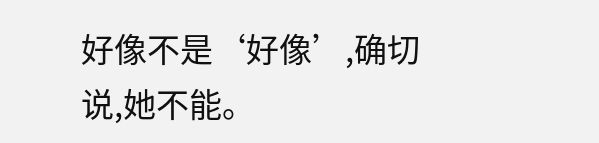好像不是‘好像’,确切说,她不能。